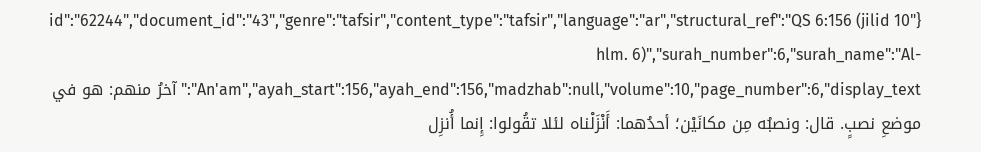{"id":"62244","document_id":"43","genre":"tafsir","content_type":"tafsir","language":"ar","structural_ref":"QS 6:156 (jilid 10 hlm. 6)","surah_number":6,"surah_name":"Al-An'am","ayah_start":156,"ayah_end":156,"madzhab":null,"volume":10,"page_number":6,"display_text":"آخرُ منهم: هو في موضعِ نصبٍ. قال: ونصبُه مِن مكانَيْن؛ أحدُهما: أَنْزَلْناه لئلا تقُولوا: إِنما أُنزِل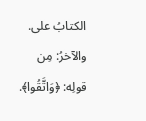الكتابُ على. والآخرُ: مِن قولِه: ﴿وَاتَّقُوا﴾.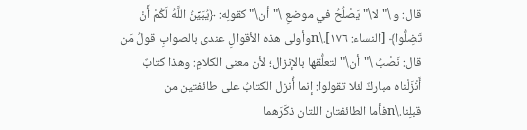قال: و \"لا\" يَصْلُحُ في موضعِ \"أن\" كقولِه: ﴿يُبَيِّنُ اللَّهُ لَكُمْ أَنْ تَضِلُّوا﴾ [النساء: ١٧٦].\nوأولى هذه الأقوالِ عندى بالصوابِ قولُ مَن قال: نَصْبُ \"أن\" لتعلُّقها بالإنزال؛ لأن معنى الكلامِ: وهذا كتابٌ أَنْزَلْناه مباركٌ لئلا تقولوا: إنما أُنزل الكتابُ على طائفتين من قبلِنا.\nفأما الطائفتان اللتان ذكَرَهما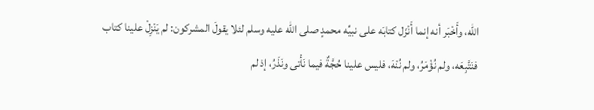الله، وأَخْبَر أنه إنما أَنْزَل كتابَه على نبيِّه محمدٍ صلى الله عليه وسلم لئلا يقولَ المشركون: لم يَنْزِلْ علينا كتاب فنَتَّبِعَه، ولم نُؤْمَرُ، ولم نُنْهَ، فليس علينا حُجَّةٌ فيما نَأْتى ونَذَرُ، إذ لم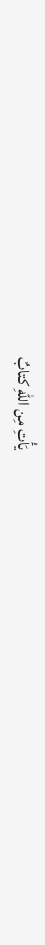يَأْتِ مِن اللهِ كتابٌ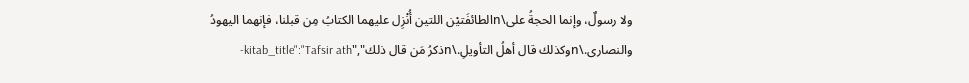ولا رسولٌ، وإنما الحجةُ على\nالطائفَتيْن اللتين أُنْزِل عليهما الكتابُ مِن قبلنا، فإنهما اليهودُ والنصارى.\nوكذلك قال أهلُ التأويلِ.\nذكرُ مَن قال ذلك","kitab_title":"Tafsir ath-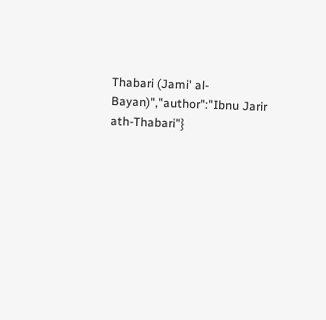Thabari (Jami' al-Bayan)","author":"Ibnu Jarir ath-Thabari"}